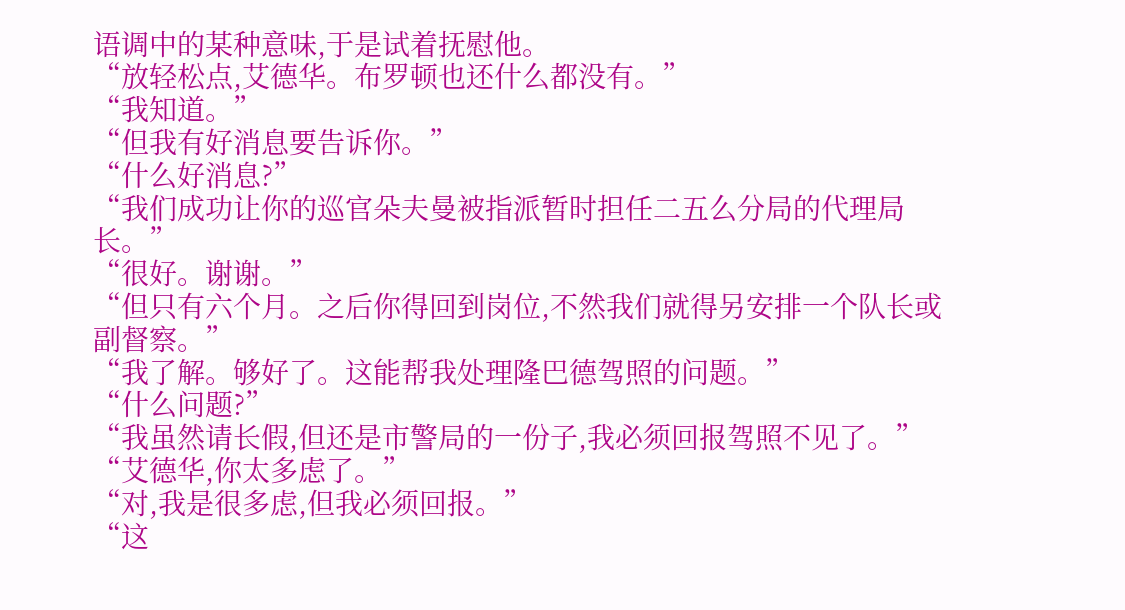语调中的某种意味,于是试着抚慰他。
“放轻松点,艾德华。布罗顿也还什么都没有。”
“我知道。”
“但我有好消息要告诉你。”
“什么好消息?”
“我们成功让你的巡官朵夫曼被指派暂时担任二五么分局的代理局长。”
“很好。谢谢。”
“但只有六个月。之后你得回到岗位,不然我们就得另安排一个队长或副督察。”
“我了解。够好了。这能帮我处理隆巴德驾照的问题。”
“什么问题?”
“我虽然请长假,但还是市警局的一份子,我必须回报驾照不见了。”
“艾德华,你太多虑了。”
“对,我是很多虑,但我必须回报。”
“这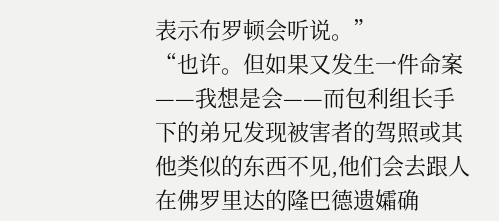表示布罗顿会听说。”
“也许。但如果又发生一件命案——我想是会——而包利组长手下的弟兄发现被害者的驾照或其他类似的东西不见,他们会去跟人在佛罗里达的隆巴德遗孀确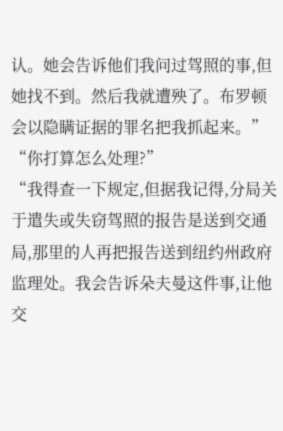认。她会告诉他们我问过驾照的事,但她找不到。然后我就遭殃了。布罗顿会以隐瞒证据的罪名把我抓起来。”
“你打算怎么处理?”
“我得查一下规定,但据我记得,分局关于遣失或失窃驾照的报告是送到交通局,那里的人再把报告送到纽约州政府监理处。我会告诉朵夫曼这件事,让他交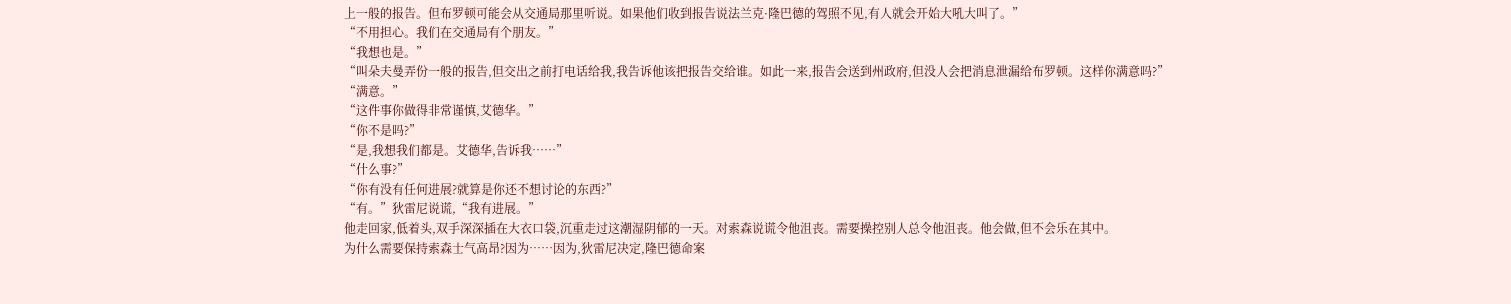上一般的报告。但布罗顿可能会从交通局那里听说。如果他们收到报告说法兰克·隆巴德的驾照不见,有人就会开始大吼大叫了。”
“不用担心。我们在交通局有个朋友。”
“我想也是。”
“叫朵夫曼弄份一般的报告,但交出之前打电话给我,我告诉他该把报告交给谁。如此一来,报告会送到州政府,但没人会把消息泄漏给布罗顿。这样你满意吗?”
“满意。”
“这件事你做得非常谨慎,艾德华。”
“你不是吗?”
“是,我想我们都是。艾德华,告诉我……”
“什么事?”
“你有没有任何进展?就算是你还不想讨论的东西?”
“有。”狄雷尼说谎,“我有进展。”
他走回家,低着头,双手深深插在大衣口袋,沉重走过这潮湿阴郁的一天。对索森说谎令他沮丧。需要操控别人总令他沮丧。他会做,但不会乐在其中。
为什么需要保持索森士气高昂?因为……因为,狄雷尼决定,隆巴德命案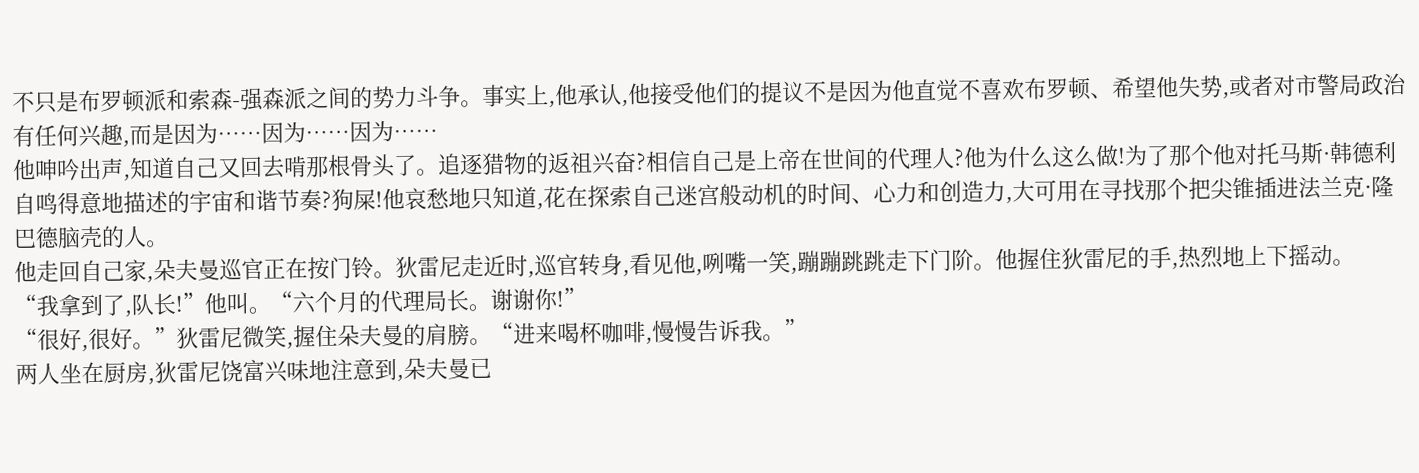不只是布罗顿派和索森-强森派之间的势力斗争。事实上,他承认,他接受他们的提议不是因为他直觉不喜欢布罗顿、希望他失势,或者对市警局政治有任何兴趣,而是因为……因为……因为……
他呻吟出声,知道自己又回去啃那根骨头了。追逐猎物的返祖兴奋?相信自己是上帝在世间的代理人?他为什么这么做!为了那个他对托马斯·韩德利自鸣得意地描述的宇宙和谐节奏?狗屎!他哀愁地只知道,花在探索自己迷宫般动机的时间、心力和创造力,大可用在寻找那个把尖锥插进法兰克·隆巴德脑壳的人。
他走回自己家,朵夫曼巡官正在按门铃。狄雷尼走近时,巡官转身,看见他,咧嘴一笑,蹦蹦跳跳走下门阶。他握住狄雷尼的手,热烈地上下摇动。
“我拿到了,队长!”他叫。“六个月的代理局长。谢谢你!”
“很好,很好。”狄雷尼微笑,握住朵夫曼的肩膀。“进来喝杯咖啡,慢慢告诉我。”
两人坐在厨房,狄雷尼饶富兴味地注意到,朵夫曼已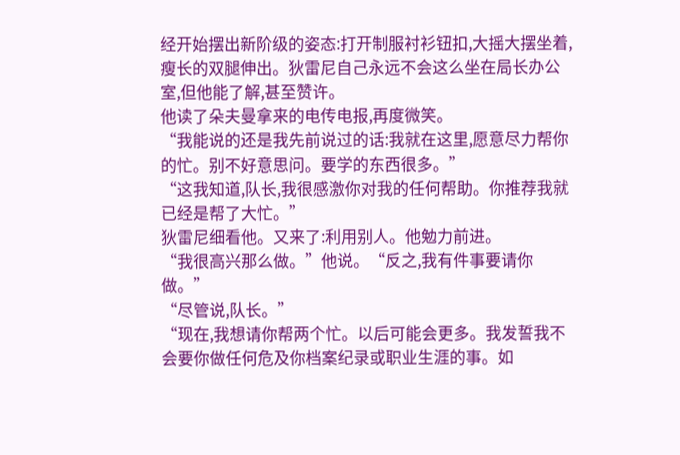经开始摆出新阶级的姿态:打开制服衬衫钮扣,大摇大摆坐着,瘦长的双腿伸出。狄雷尼自己永远不会这么坐在局长办公室,但他能了解,甚至赞许。
他读了朵夫曼拿来的电传电报,再度微笑。
“我能说的还是我先前说过的话:我就在这里,愿意尽力帮你的忙。别不好意思问。要学的东西很多。”
“这我知道,队长,我很感激你对我的任何帮助。你推荐我就已经是帮了大忙。”
狄雷尼细看他。又来了:利用别人。他勉力前进。
“我很高兴那么做。”他说。“反之,我有件事要请你做。”
“尽管说,队长。”
“现在,我想请你帮两个忙。以后可能会更多。我发誓我不会要你做任何危及你档案纪录或职业生涯的事。如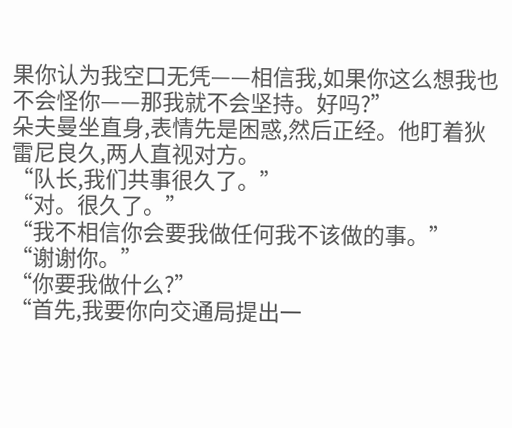果你认为我空口无凭——相信我,如果你这么想我也不会怪你——那我就不会坚持。好吗?”
朵夫曼坐直身,表情先是困惑,然后正经。他盯着狄雷尼良久,两人直视对方。
“队长,我们共事很久了。”
“对。很久了。”
“我不相信你会要我做任何我不该做的事。”
“谢谢你。”
“你要我做什么?”
“首先,我要你向交通局提出一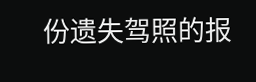份遗失驾照的报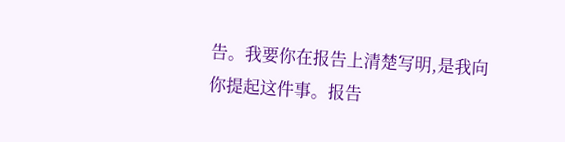告。我要你在报告上清楚写明,是我向你提起这件事。报告